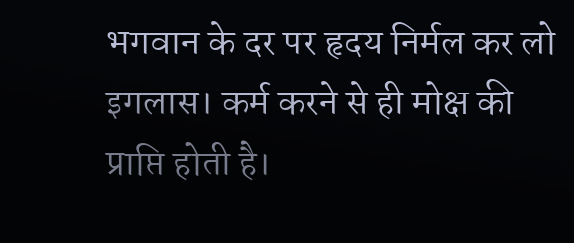भगवान के दर पर हृदय निर्मल कर लो
इगलास। कर्म करने से ही मोक्ष की प्राप्ति होती है।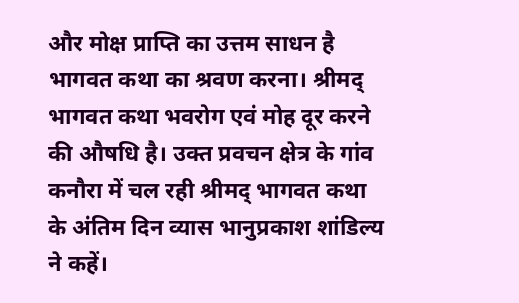और मोक्ष प्राप्ति का उत्तम साधन है भागवत कथा का श्रवण करना। श्रीमद् भागवत कथा भवरोग एवं मोह दूर करने की औषधि है। उक्त प्रवचन क्षेत्र के गांव कनौरा में चल रही श्रीमद् भागवत कथा के अंतिम दिन व्यास भानुप्रकाश शांडिल्य ने कहें।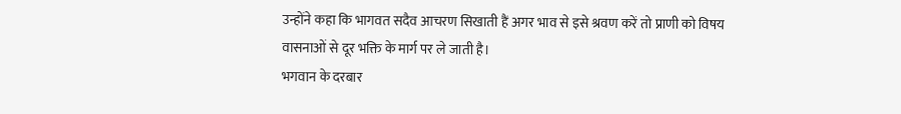उन्होंने कहा कि भागवत सदैव आचरण सिखाती हैं अगर भाव से इसे श्रवण करें तो प्राणी को विषय वासनाओं से दूर भक्ति के मार्ग पर ले जाती है।
भगवान के दरबार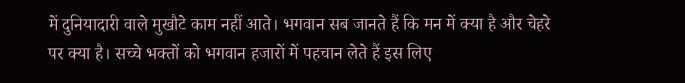में दुनियादारी वाले मुखौटे काम नहीं आते। भगवान सब जानते हैं कि मन में क्या है और चेहरे पर क्या है। सच्चे भक्तों को भगवान हजारों में पहचान लेते हैं इस लिए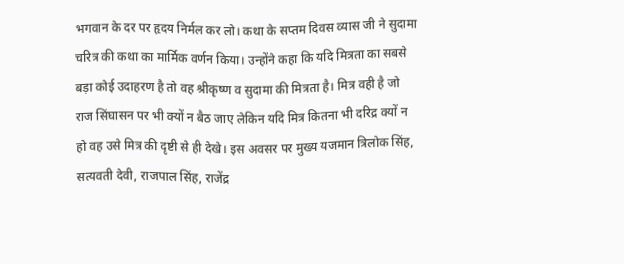भगवान के दर पर हृदय निर्मल कर लो। कथा के सप्तम दिवस व्यास जी ने सुदामा चरित्र की कथा का मार्मिक वर्णन किया। उन्होंने कहा कि यदि मित्रता का सबसे बड़ा कोई उदाहरण है तो वह श्रीकृष्ण व सुदामा की मित्रता है। मित्र वही है जो राज सिंघासन पर भी क्यों न बैठ जाए लेकिन यदि मित्र कितना भी दरिद्र क्यों न हो वह उसे मित्र की दृष्टी से ही देखे। इस अवसर पर मुख्य यजमान त्रिलोक सिंह, सत्यवती देवी, राजपाल सिंह, राजेंद्र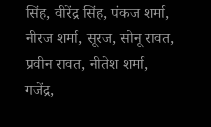सिंह, वीरेंद्र सिंह, पंकज शर्मा, नीरज शर्मा, सूरज, सोनू रावत, प्रवीन रावत, नीतेश शर्मा, गजेंद्र,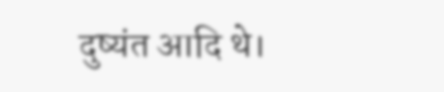दुष्यंत आदि थे।